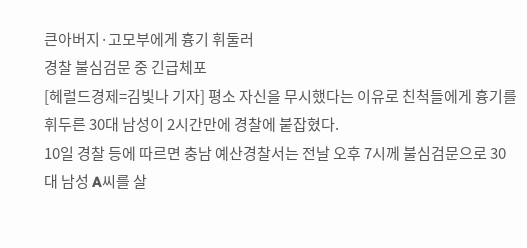큰아버지·고모부에게 흉기 휘둘러
경찰 불심검문 중 긴급체포
[헤럴드경제=김빛나 기자] 평소 자신을 무시했다는 이유로 친척들에게 흉기를 휘두른 30대 남성이 2시간만에 경찰에 붙잡혔다.
10일 경찰 등에 따르면 충남 예산경찰서는 전날 오후 7시께 불심검문으로 30대 남성 A씨를 살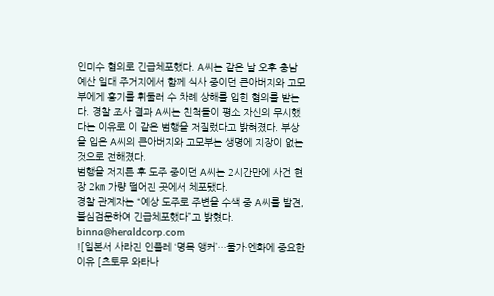인미수 혐의로 긴급체포했다. A씨는 같은 날 오후 충남 예산 일대 주거지에서 함께 식사 중이던 큰아버지와 고모부에게 흉기를 휘둘러 수 차례 상해를 입힌 혐의를 받는다. 경찰 조사 결과 A씨는 친척들이 평소 자신의 무시했다는 이유로 이 같은 범행을 저질렀다고 밝혀졌다. 부상을 입은 A씨의 큰아버지와 고모부는 생명에 지장이 없는 것으로 전해졌다.
범행을 저지른 후 도주 중이던 A씨는 2시간만에 사건 현장 2㎞ 가량 떨어진 곳에서 체포됐다.
경찰 관계자는 “예상 도주로 주변을 수색 중 A씨를 발견, 불심검문하여 긴급체포했다”고 밝혔다.
binna@heraldcorp.com
![일본서 사라진 인플레 ‘명목 앵커’…물가·엔화에 중요한 이유 [츠토무 와타나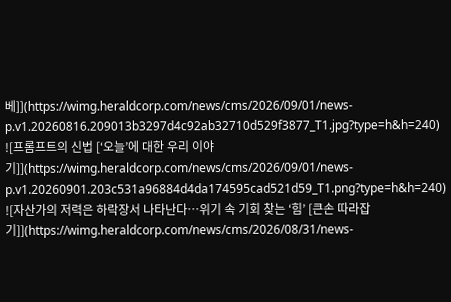베]](https://wimg.heraldcorp.com/news/cms/2026/09/01/news-p.v1.20260816.209013b3297d4c92ab32710d529f3877_T1.jpg?type=h&h=240)
![프롬프트의 신법 [‘오늘’에 대한 우리 이야기]](https://wimg.heraldcorp.com/news/cms/2026/09/01/news-p.v1.20260901.203c531a96884d4da174595cad521d59_T1.png?type=h&h=240)
![자산가의 저력은 하락장서 나타난다…위기 속 기회 찾는 ‘힘’ [큰손 따라잡기]](https://wimg.heraldcorp.com/news/cms/2026/08/31/news-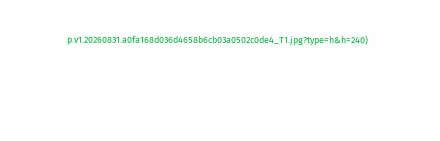p.v1.20260831.a0fa168d036d4658b6cb03a0502c0de4_T1.jpg?type=h&h=240)